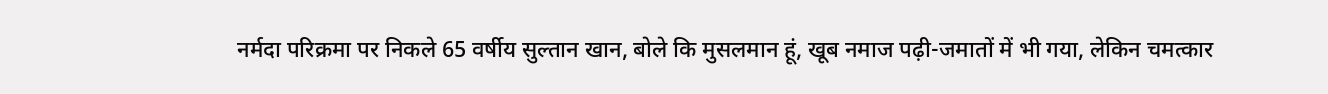नर्मदा परिक्रमा पर निकले 65 वर्षीय सुल्तान खान, बोले कि मुसलमान हूं, खूब नमाज पढ़ी-जमातों में भी गया, लेकिन चमत्कार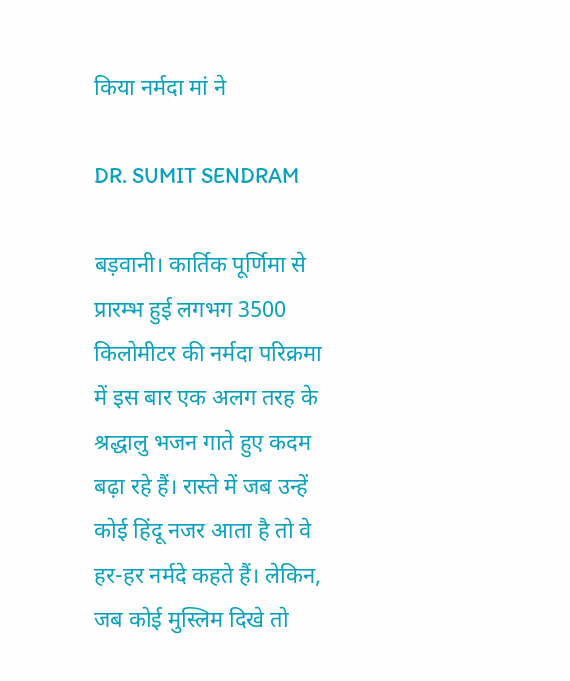किया नर्मदा मां ने

DR. SUMIT SENDRAM

बड़वानी। कार्तिक पूर्णिमा से प्रारम्भ हुई लगभग 3500 किलोमीटर की नर्मदा परिक्रमा में इस बार एक अलग तरह के श्रद्धालु भजन गाते हुए कदम बढ़ा रहे हैं। रास्ते में जब उन्हें कोई हिंदू नजर आता है तो वे हर-हर नर्मदे कहते हैं। लेकिन, जब कोई मुस्लिम दिखे तो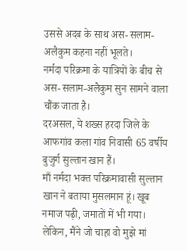उससे अदब के साथ अस-सलाम-अलैकुम कहना नहीं भूलते।
नर्मदा परिक्रमा के यात्रियों के बीच से अस-सलाम-अलैकुम सुन सामने वाला चौंक जाता है।
दरअसल, ये शख्स हरदा जिले के आफगांव कला गांव निवासी 65 वर्षीय बुजुर्ग सुल्तान खान हैं।
माँ नर्मदा भक्त परिक्रमावासी सुल्तान खान ने बताया मुसलमान हूं। खूब नमाज पढ़ी, जमातों में भी गया। लेकिन, मैंने जो चाहा वो मुझे मां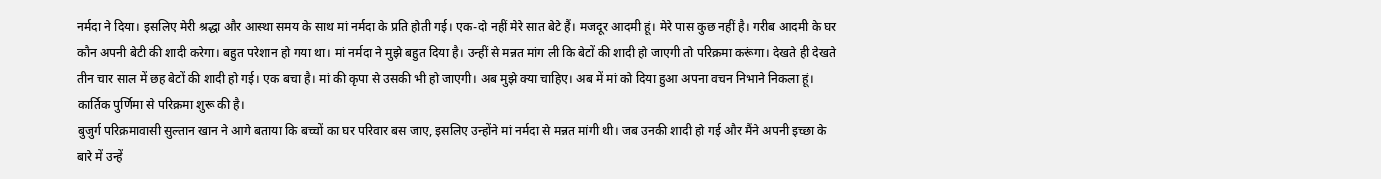नर्मदा ने दिया। इसलिए मेरी श्रद्धा और आस्था समय के साथ मां नर्मदा के प्रति होती गई। एक-दो नहीं मेरे सात बेटे हैं। मजदूर आदमी हूं। मेरे पास कुछ नहीं है। गरीब आदमी के घर कौन अपनी बेटी की शादी करेगा। बहुत परेशान हो गया था। मां नर्मदा ने मुझे बहुत दिया है। उन्हीं से मन्नत मांग ली कि बेटों की शादी हो जाएगी तो परिक्रमा करूंगा। देखते ही देखते तीन चार साल में छह बेटों की शादी हो गई। एक बचा है। मां की कृपा से उसकी भी हो जाएगी। अब मुझे क्या चाहिए। अब में मां को दिया हुआ अपना वचन निभाने निकला हूं। कार्तिक पुर्णिमा से परिक्रमा शुरू की है।
बुजुर्ग परिक्रमावासी सुल्तान खान ने आगे बताया कि बच्चों का घर परिवार बस जाए, इसलिए उन्होंने मां नर्मदा से मन्नत मांगी थी। जब उनकी शादी हो गई और मैंने अपनी इच्छा के बारे में उन्हें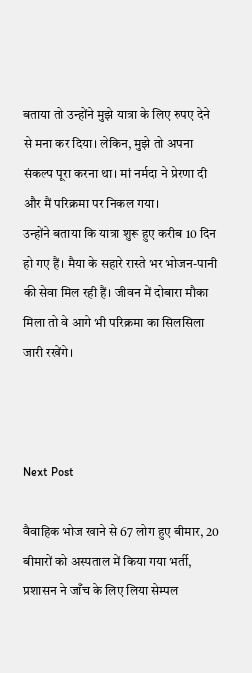बताया तो उन्होंने मुझे यात्रा के लिए रुपए देने से मना कर दिया। लेकिन, मुझे तो अपना संकल्प पूरा करना था। मां नर्मदा ने प्रेरणा दी और मैं परिक्रमा पर निकल गया।
उन्होंने बताया कि यात्रा शुरू हुए करीब 10 दिन हो गए हैं। मैया के सहारे रास्ते भर भोजन-पानी की सेवा मिल रही हैं। जीवन में दोबारा मौका मिला तो वे आगे भी परिक्रमा का सिलसिला जारी रखेंगे।



Next Post

वैवाहिक भोज खाने से 67 लोग हुए बीमार, 20 बीमारों को अस्पताल में किया गया भर्ती, प्रशासन ने जाँच के लिए लिया सेम्पल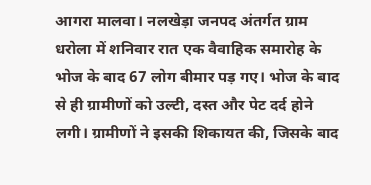आगरा मालवा। नलखेड़ा जनपद अंतर्गत ग्राम धरोला में शनिवार रात एक वैवाहिक समारोह के भोज के बाद 67 लोग बीमार पड़ गए। भोज के बाद से ही ग्रामीणों को उल्टी, दस्त और पेट दर्द होने लगी। ग्रामीणों ने इसकी शिकायत की, जिसके बाद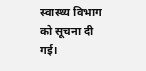स्वास्थ्य विभाग को सूचना दी गई।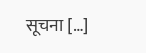सूचना […]